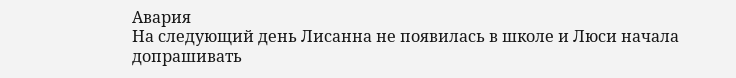Авария
На следующий день Лисанна не появилась в школе и Люси начала допрашивать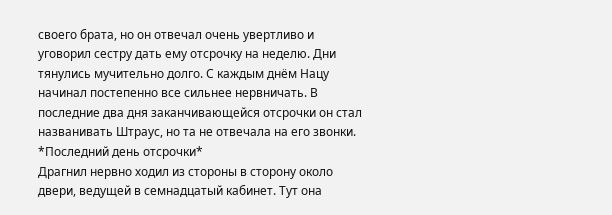своего брата, но он отвечал очень увертливо и уговорил сестру дать ему отсрочку на неделю. Дни тянулись мучительно долго. С каждым днём Нацу начинал постепенно все сильнее нервничать. В последние два дня заканчивающейся отсрочки он стал названивать Штраус, но та не отвечала на его звонки.
*Последний день отсрочки*
Драгнил нервно ходил из стороны в сторону около двери, ведущей в семнадцатый кабинет. Тут она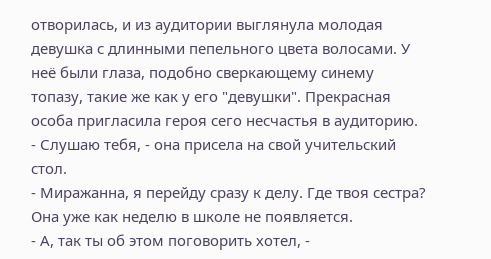отворилась, и из аудитории выглянула молодая девушка с длинными пепельного цвета волосами. У неё были глаза, подобно сверкающему синему топазу, такие же как у его "девушки". Прекрасная особа пригласила героя сего несчастья в аудиторию.
- Слушаю тебя, - она присела на свой учительский стол.
- Миражанна, я перейду сразу к делу. Где твоя сестра? Она уже как неделю в школе не появляется.
- А, так ты об этом поговорить хотел, -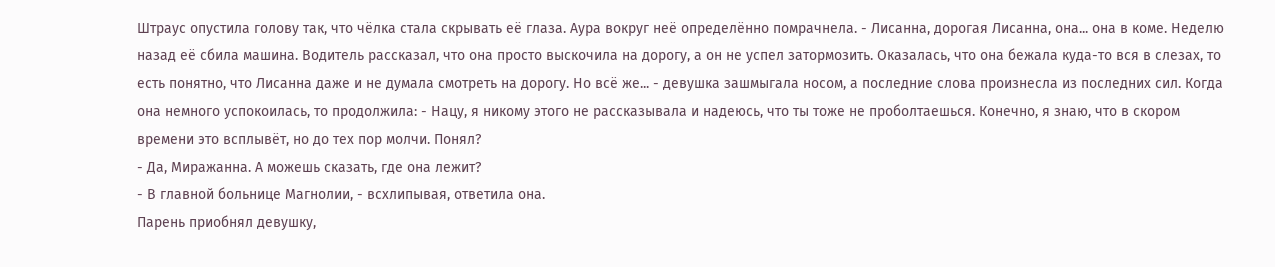Штраус опустила голову так, что чёлка стала скрывать её глаза. Аура вокруг неё определённо помрачнела. - Лисанна, дорогая Лисанна, она... она в коме. Неделю назад её сбила машина. Водитель рассказал, что она просто выскочила на дорогу, а он не успел затормозить. Оказалась, что она бежала куда-то вся в слезах, то есть понятно, что Лисанна даже и не думала смотреть на дорогу. Но всё же... - девушка зашмыгала носом, а последние слова произнесла из последних сил. Когда она немного успокоилась, то продолжила: - Нацу, я никому этого не рассказывала и надеюсь, что ты тоже не проболтаешься. Конечно, я знаю, что в скором времени это всплывёт, но до тех пор молчи. Понял?
- Да, Миражанна. А можешь сказать, где она лежит?
- В главной больнице Магнолии, - всхлипывая, ответила она.
Парень приобнял девушку,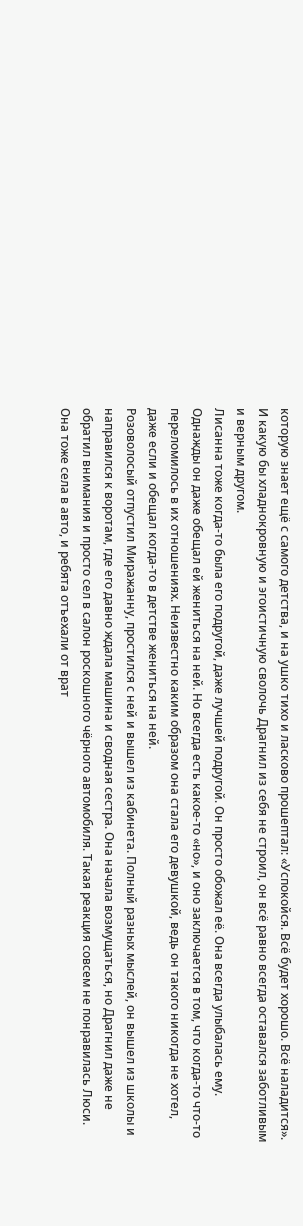которую знает ещё с самого детства, и на ушко тихо и ласково прошептал: «Успокойся. Всё будет хорошо. Всё наладится». И какую бы хладнокровную и эгоистичную сволочь Драгнил из себя не строил, он всё равно всегда оставался заботливым и верным другом.
Лисанна тоже когда-то была его подругой, даже лучшей подругой. Он просто обожал её. Она всегда улыбалась ему. Однажды он даже обещал ей жениться на ней. Но всегда есть какое-то «но», и оно заключается в том, что когда-то что-то переломилось в их отношениях. Неизвестно каким образом она стала его девушкой, ведь он такого никогда не хотел, даже если и обещал когда-то в детстве жениться на ней.
Розоволосый отпустил Миражанну, простился с ней и вышел из кабинета. Полный разных мыслей, он вышел из школы и направился к воротам, где его давно ждала машина и сводная сестра. Она начала возмущаться, но Драгнил даже не обратил внимания и просто сел в салон роскошного чёрного автомобиля. Такая реакция совсем не понравилась Люси. Она тоже села в авто, и ребята отъехали от врат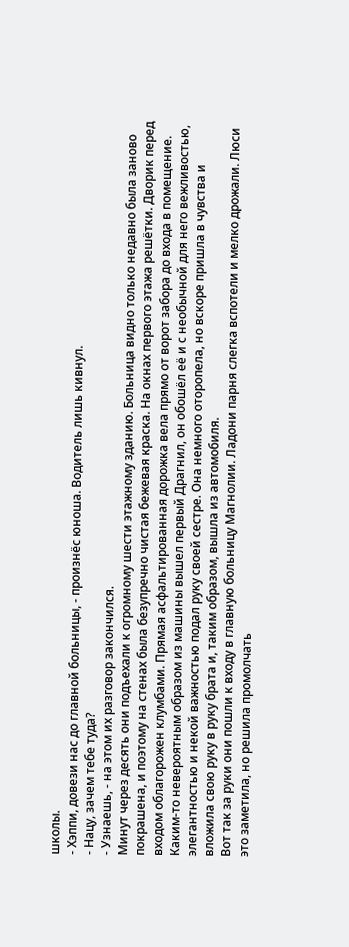школы.
- Хэппи, довези нас до главной больницы, - произнёс юноша. Водитель лишь кивнул.
- Нацу, зачем тебе туда?
- Узнаешь, - на этом их разговор закончился.
Минут через десять они подъехали к огромному шести этажному зданию. Больница видно только недавно была заново покрашена, и поэтому на стенах была безупречно чистая бежевая краска. На окнах первого этажа решётки. Дворик перед входом облагорожен клумбами. Прямая асфальтированная дорожка вела прямо от ворот забора до входа в помещение.
Каким-то невероятным образом из машины вышел первый Драгнил, он обошёл её и с необычной для него вежливостью, элегантностью и некой важностью подал руку своей сестре. Она немного оторопела, но вскоре пришла в чувства и вложила свою руку в руку брата и, таким образом, вышла из автомобиля.
Вот так за руки они пошли к входу в главную больницу Магнолии. Ладони парня слегка вспотели и мелко дрожали. Люси это заметила, но решила промолчать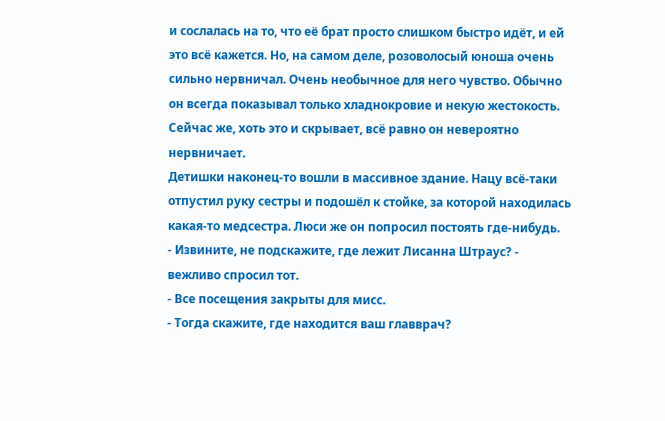и сослалась на то, что её брат просто слишком быстро идёт, и ей это всё кажется. Но, на самом деле, розоволосый юноша очень сильно нервничал. Очень необычное для него чувство. Обычно он всегда показывал только хладнокровие и некую жестокость. Сейчас же, хоть это и скрывает, всё равно он невероятно нервничает.
Детишки наконец-то вошли в массивное здание. Нацу всё-таки отпустил руку сестры и подошёл к стойке, за которой находилась какая-то медсестра. Люси же он попросил постоять где-нибудь.
- Извините, не подскажите, где лежит Лисанна Штраус? - вежливо спросил тот.
- Все посещения закрыты для мисс.
- Тогда скажите, где находится ваш главврач?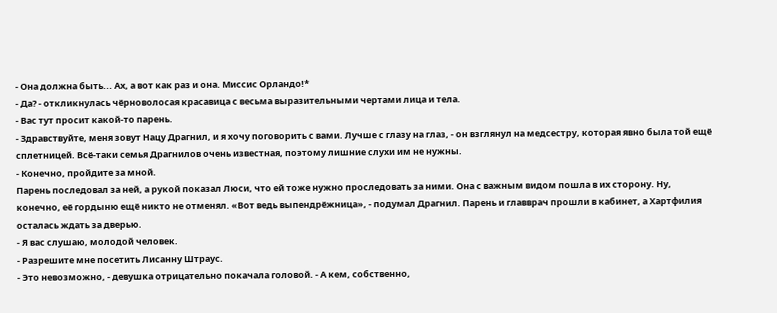- Она должна быть... Ах, а вот как раз и она. Миссис Орландо!*
- Да? - откликнулась чёрноволосая красавица с весьма выразительными чертами лица и тела.
- Вас тут просит какой-то парень.
- Здравствуйте, меня зовут Нацу Драгнил, и я хочу поговорить с вами. Лучше с глазу на глаз, - он взглянул на медсестру, которая явно была той ещё сплетницей. Всё-таки семья Драгнилов очень известная, поэтому лишние слухи им не нужны.
- Конечно, пройдите за мной.
Парень последовал за ней, а рукой показал Люси, что ей тоже нужно проследовать за ними. Она с важным видом пошла в их сторону. Ну, конечно, её гордыню ещё никто не отменял. «Вот ведь выпендрёжница», - подумал Драгнил. Парень и главврач прошли в кабинет, а Хартфилия осталась ждать за дверью.
- Я вас слушаю, молодой человек.
- Разрешите мне посетить Лисанну Штраус.
- Это невозможно, - девушка отрицательно покачала головой. - А кем, собственно,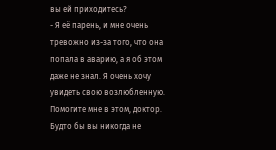вы ей приходитесь?
- Я её парень, и мне очень тревожно из-за того, что она попала в аварию, а я об этом даже не знал. Я очень хочу увидеть свою возлюбленную. Помогите мне в этом, доктор. Будто бы вы никогда не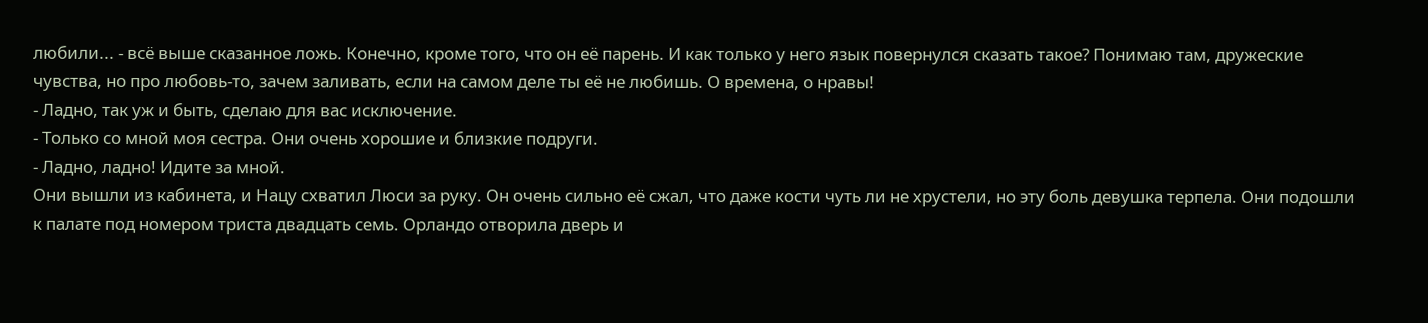любили... - всё выше сказанное ложь. Конечно, кроме того, что он её парень. И как только у него язык повернулся сказать такое? Понимаю там, дружеские чувства, но про любовь-то, зачем заливать, если на самом деле ты её не любишь. О времена, о нравы!
- Ладно, так уж и быть, сделаю для вас исключение.
- Только со мной моя сестра. Они очень хорошие и близкие подруги.
- Ладно, ладно! Идите за мной.
Они вышли из кабинета, и Нацу схватил Люси за руку. Он очень сильно её сжал, что даже кости чуть ли не хрустели, но эту боль девушка терпела. Они подошли к палате под номером триста двадцать семь. Орландо отворила дверь и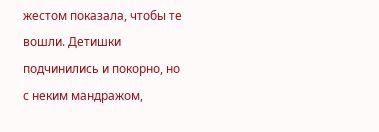жестом показала, чтобы те вошли. Детишки подчинились и покорно, но с неким мандражом,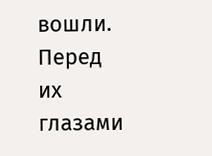вошли. Перед их глазами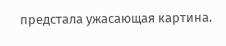предстала ужасающая картина.